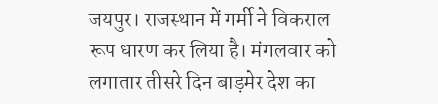जयपुर। राजस्थान में गर्मी ने विकराल रूप धारण कर लिया है। मंगलवार को लगातार तीसरे दिन बाड़मेर देश का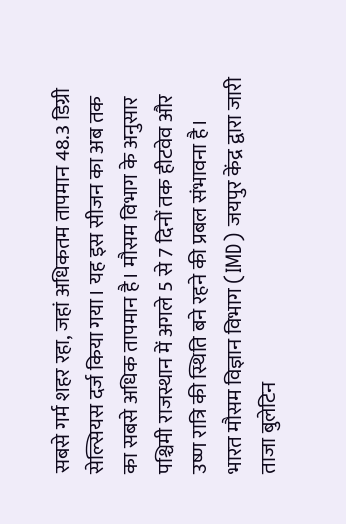सबसे गर्म शहर रहा, जहां अधिकतम तापमान 48.3 डिग्री सेल्सियस दर्ज किया गया। यह इस सीजन का अब तक का सबसे अधिक तापमान है। मौसम विभाग के अनुसार पश्चिमी राजस्थान में अगले 5 से 7 दिनों तक हीटवेव और उष्ण रात्रि की स्थिति बने रहने की प्रबल संभावना है।
भारत मौसम विज्ञान विभाग (IMD) जयपुर केंद्र द्वारा जारी ताजा बुलेटिन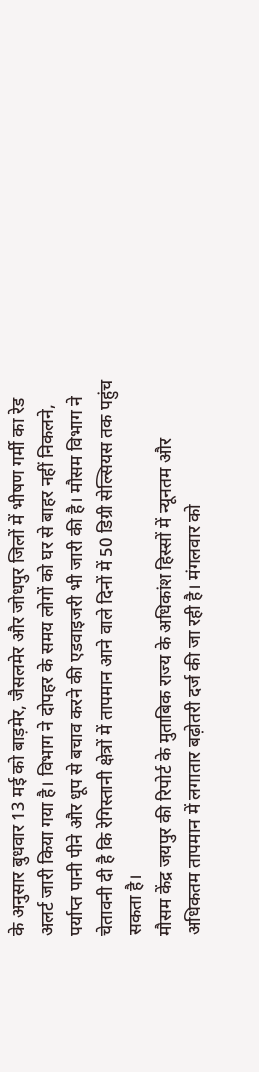के अनुसार बुधवार 13 मई को बाड़मेर, जैसलमेर और जोधपुर जिलों में भीषण गर्मी का रेड अलर्ट जारी किया गया है। विभाग ने दोपहर के समय लोगों को घर से बाहर नहीं निकलने, पर्याप्त पानी पीने और धूप से बचाव करने की एडवाइजरी भी जारी की है। मौसम विभाग ने चेतावनी दी है कि रेगिस्तानी क्षेत्रों में तापमान आने वाले दिनों में 50 डिग्री सेल्सियस तक पहुंच सकता है।
मौसम केंद्र जयपुर की रिपोर्ट के मुताबिक राज्य के अधिकांश हिस्सों में न्यूनतम और अधिकतम तापमान में लगातार बढ़ोतरी दर्ज की जा रही है। मंगलवार को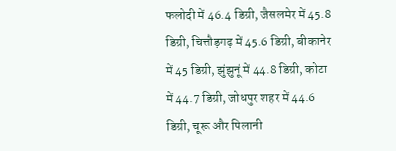फलोदी में 46.4 डिग्री, जैसलमेर में 45.8 डिग्री, चित्तौड़गढ़ में 45.6 डिग्री, बीकानेर में 45 डिग्री, झुंझुनूं में 44.8 डिग्री, कोटा में 44.7 डिग्री, जोधपुर शहर में 44.6 डिग्री, चूरू और पिलानी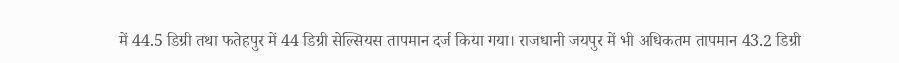में 44.5 डिग्री तथा फतेहपुर में 44 डिग्री सेल्सियस तापमान दर्ज किया गया। राजधानी जयपुर में भी अधिकतम तापमान 43.2 डिग्री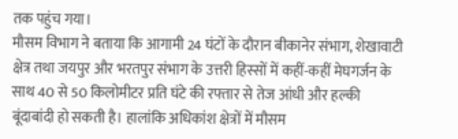तक पहुंच गया।
मौसम विभाग ने बताया कि आगामी 24 घंटों के दौरान बीकानेर संभाग, शेखावाटी क्षेत्र तथा जयपुर और भरतपुर संभाग के उत्तरी हिस्सों में कहीं-कहीं मेघगर्जन के साथ 40 से 50 किलोमीटर प्रति घंटे की रफ्तार से तेज आंधी और हल्की बूंदाबांदी हो सकती है। हालांकि अधिकांश क्षेत्रों में मौसम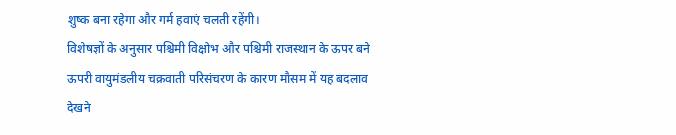शुष्क बना रहेगा और गर्म हवाएं चलती रहेंगी।
विशेषज्ञों के अनुसार पश्चिमी विक्षोभ और पश्चिमी राजस्थान के ऊपर बने ऊपरी वायुमंडलीय चक्रवाती परिसंचरण के कारण मौसम में यह बदलाव देखने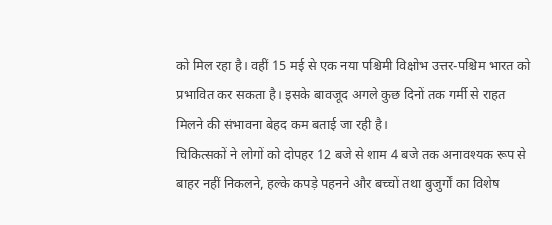को मिल रहा है। वहीं 15 मई से एक नया पश्चिमी विक्षोभ उत्तर-पश्चिम भारत को प्रभावित कर सकता है। इसके बावजूद अगले कुछ दिनों तक गर्मी से राहत मिलने की संभावना बेहद कम बताई जा रही है।
चिकित्सकों ने लोगों को दोपहर 12 बजे से शाम 4 बजे तक अनावश्यक रूप से बाहर नहीं निकलने, हल्के कपड़े पहनने और बच्चों तथा बुजुर्गों का विशेष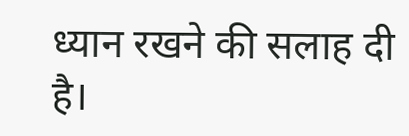ध्यान रखने की सलाह दी है।